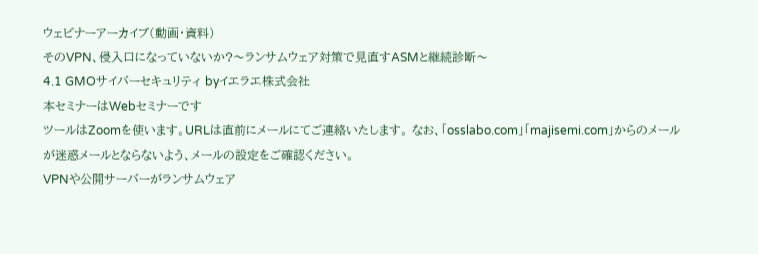ウェビナーアーカイブ(動画・資料)
そのVPN、侵入口になっていないか?〜ランサムウェア対策で見直すASMと継続診断〜
4.1 GMOサイバーセキュリティ byイエラエ株式会社
本セミナーはWebセミナーです
ツールはZoomを使います。URLは直前にメールにてご連絡いたします。 なお、「osslabo.com」「majisemi.com」からのメールが迷惑メールとならないよう、メールの設定をご確認ください。
VPNや公開サーバーがランサムウェア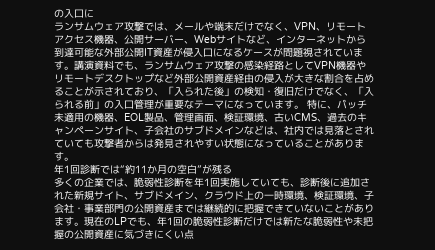の入口に
ランサムウェア攻撃では、メールや端末だけでなく、VPN、リモートアクセス機器、公開サーバー、Webサイトなど、インターネットから到達可能な外部公開IT資産が侵入口になるケースが問題視されています。講演資料でも、ランサムウェア攻撃の感染経路としてVPN機器やリモートデスクトップなど外部公開資産経由の侵入が大きな割合を占めることが示されており、「入られた後」の検知・復旧だけでなく、「入られる前」の入口管理が重要なテーマになっています。 特に、パッチ未適用の機器、EOL製品、管理画面、検証環境、古いCMS、過去のキャンペーンサイト、子会社のサブドメインなどは、社内では見落とされていても攻撃者からは発見されやすい状態になっていることがあります。
年1回診断では“約11か月の空白”が残る
多くの企業では、脆弱性診断を年1回実施していても、診断後に追加された新規サイト、サブドメイン、クラウド上の一時環境、検証環境、子会社・事業部門の公開資産までは継続的に把握できていないことがあります。現在のLPでも、年1回の脆弱性診断だけでは新たな脆弱性や未把握の公開資産に気づきにくい点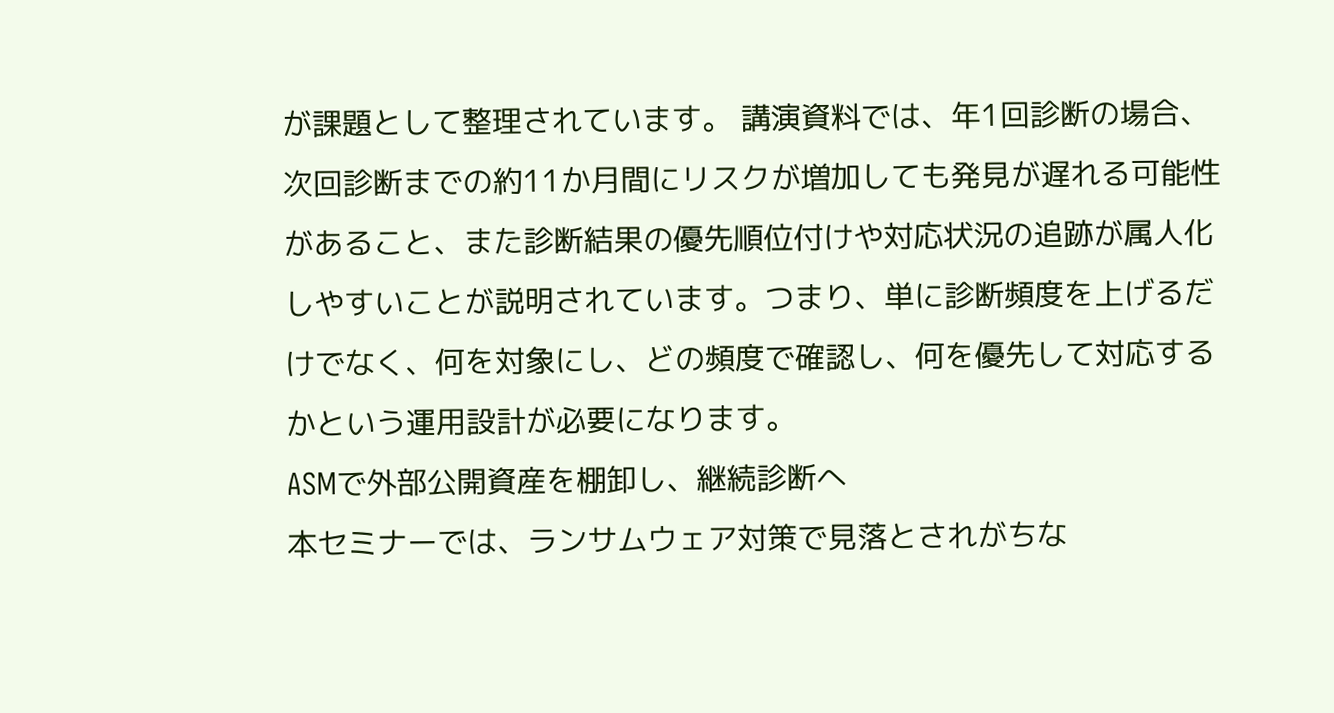が課題として整理されています。 講演資料では、年1回診断の場合、次回診断までの約11か月間にリスクが増加しても発見が遅れる可能性があること、また診断結果の優先順位付けや対応状況の追跡が属人化しやすいことが説明されています。つまり、単に診断頻度を上げるだけでなく、何を対象にし、どの頻度で確認し、何を優先して対応するかという運用設計が必要になります。
ASMで外部公開資産を棚卸し、継続診断へ
本セミナーでは、ランサムウェア対策で見落とされがちな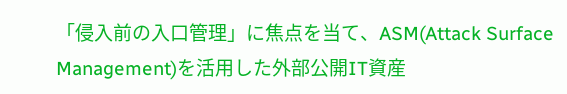「侵入前の入口管理」に焦点を当て、ASM(Attack Surface Management)を活用した外部公開IT資産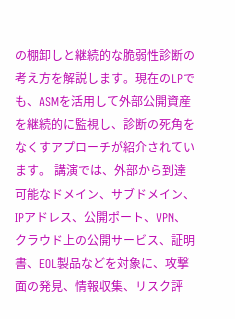の棚卸しと継続的な脆弱性診断の考え方を解説します。現在のLPでも、ASMを活用して外部公開資産を継続的に監視し、診断の死角をなくすアプローチが紹介されています。 講演では、外部から到達可能なドメイン、サブドメイン、IPアドレス、公開ポート、VPN、クラウド上の公開サービス、証明書、EOL製品などを対象に、攻撃面の発見、情報収集、リスク評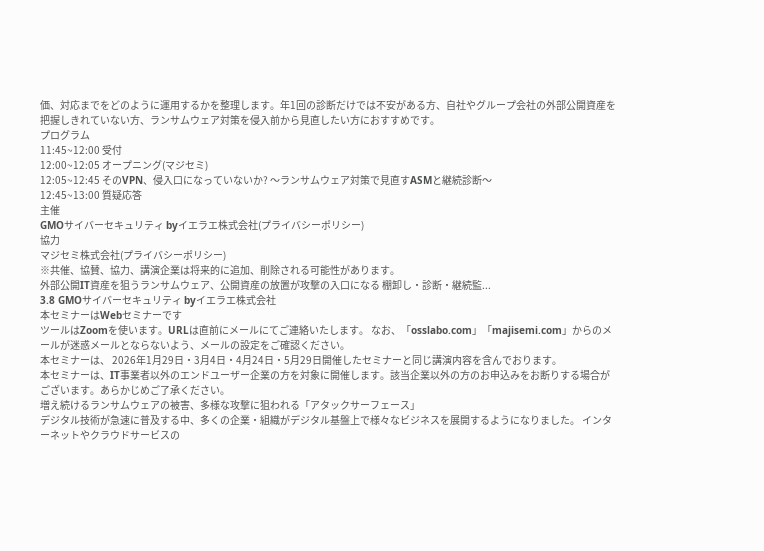価、対応までをどのように運用するかを整理します。年1回の診断だけでは不安がある方、自社やグループ会社の外部公開資産を把握しきれていない方、ランサムウェア対策を侵入前から見直したい方におすすめです。
プログラム
11:45~12:00 受付
12:00~12:05 オープニング(マジセミ)
12:05~12:45 そのVPN、侵入口になっていないか? 〜ランサムウェア対策で見直すASMと継続診断〜
12:45~13:00 質疑応答
主催
GMOサイバーセキュリティ byイエラエ株式会社(プライバシーポリシー)
協力
マジセミ株式会社(プライバシーポリシー)
※共催、協賛、協力、講演企業は将来的に追加、削除される可能性があります。
外部公開IT資産を狙うランサムウェア、公開資産の放置が攻撃の入口になる 棚卸し・診断・継続監...
3.8 GMOサイバーセキュリティ byイエラエ株式会社
本セミナーはWebセミナーです
ツールはZoomを使います。URLは直前にメールにてご連絡いたします。 なお、「osslabo.com」「majisemi.com」からのメールが迷惑メールとならないよう、メールの設定をご確認ください。
本セミナーは、 2026年1月29日・3月4日・4月24日・5月29日開催したセミナーと同じ講演内容を含んでおります。
本セミナーは、IT事業者以外のエンドユーザー企業の方を対象に開催します。該当企業以外の方のお申込みをお断りする場合がございます。あらかじめご了承ください。
増え続けるランサムウェアの被害、多様な攻撃に狙われる「アタックサーフェース」
デジタル技術が急速に普及する中、多くの企業・組織がデジタル基盤上で様々なビジネスを展開するようになりました。 インターネットやクラウドサービスの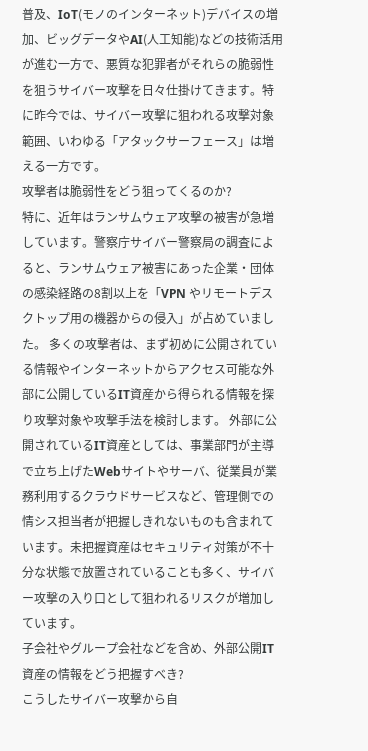普及、IoT(モノのインターネット)デバイスの増加、ビッグデータやAI(人工知能)などの技術活用が進む一方で、悪質な犯罪者がそれらの脆弱性を狙うサイバー攻撃を日々仕掛けてきます。特に昨今では、サイバー攻撃に狙われる攻撃対象範囲、いわゆる「アタックサーフェース」は増える一方です。
攻撃者は脆弱性をどう狙ってくるのか?
特に、近年はランサムウェア攻撃の被害が急増しています。警察庁サイバー警察局の調査によると、ランサムウェア被害にあった企業・団体の感染経路の8割以上を「VPN やリモートデスクトップ用の機器からの侵入」が占めていました。 多くの攻撃者は、まず初めに公開されている情報やインターネットからアクセス可能な外部に公開しているIT資産から得られる情報を探り攻撃対象や攻撃手法を検討します。 外部に公開されているIT資産としては、事業部門が主導で立ち上げたWebサイトやサーバ、従業員が業務利用するクラウドサービスなど、管理側での情シス担当者が把握しきれないものも含まれています。未把握資産はセキュリティ対策が不十分な状態で放置されていることも多く、サイバー攻撃の入り口として狙われるリスクが増加しています。
子会社やグループ会社などを含め、外部公開IT資産の情報をどう把握すべき?
こうしたサイバー攻撃から自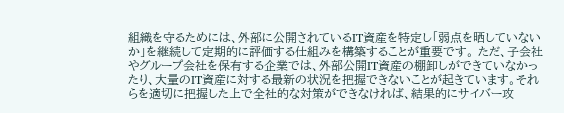組織を守るためには、外部に公開されているIT資産を特定し「弱点を晒していないか」を継続して定期的に評価する仕組みを構築することが重要です。 ただ、子会社やグループ会社を保有する企業では、外部公開IT資産の棚卸しができていなかったり、大量のIT資産に対する最新の状況を把握できないことが起きています。それらを適切に把握した上で全社的な対策ができなければ、結果的にサイバー攻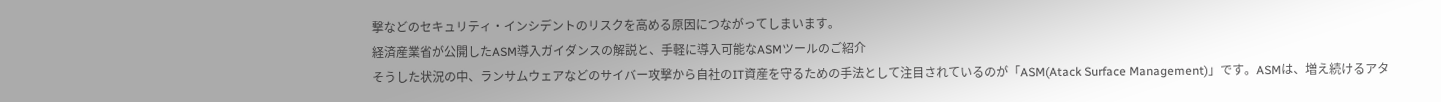撃などのセキュリティ・インシデントのリスクを高める原因につながってしまいます。
経済産業省が公開したASM導入ガイダンスの解説と、手軽に導入可能なASMツールのご紹介
そうした状況の中、ランサムウェアなどのサイバー攻撃から自社のIT資産を守るための手法として注目されているのが「ASM(Atack Surface Management)」です。ASMは、増え続けるアタ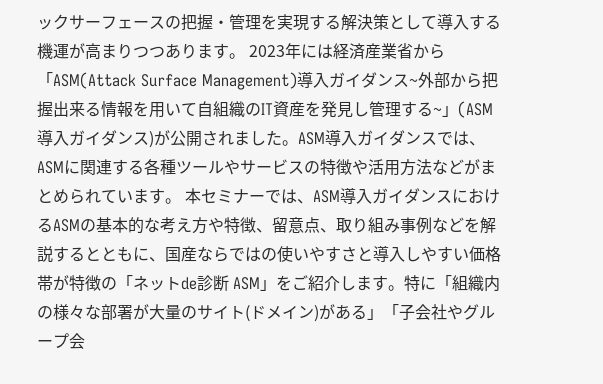ックサーフェースの把握・管理を実現する解決策として導入する機運が高まりつつあります。 2023年には経済産業省から「ASM(Attack Surface Management)導入ガイダンス~外部から把握出来る情報を用いて自組織のIT資産を発見し管理する~」(ASM導入ガイダンス)が公開されました。ASM導入ガイダンスでは、ASMに関連する各種ツールやサービスの特徴や活用方法などがまとめられています。 本セミナーでは、ASM導入ガイダンスにおけるASMの基本的な考え方や特徴、留意点、取り組み事例などを解説するとともに、国産ならではの使いやすさと導入しやすい価格帯が特徴の「ネットde診断 ASM」をご紹介します。特に「組織内の様々な部署が大量のサイト(ドメイン)がある」「子会社やグループ会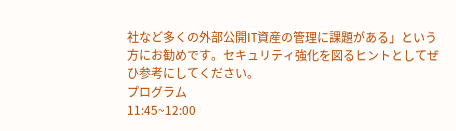社など多くの外部公開IT資産の管理に課題がある」という方にお勧めです。セキュリティ強化を図るヒントとしてぜひ参考にしてください。
プログラム
11:45~12:00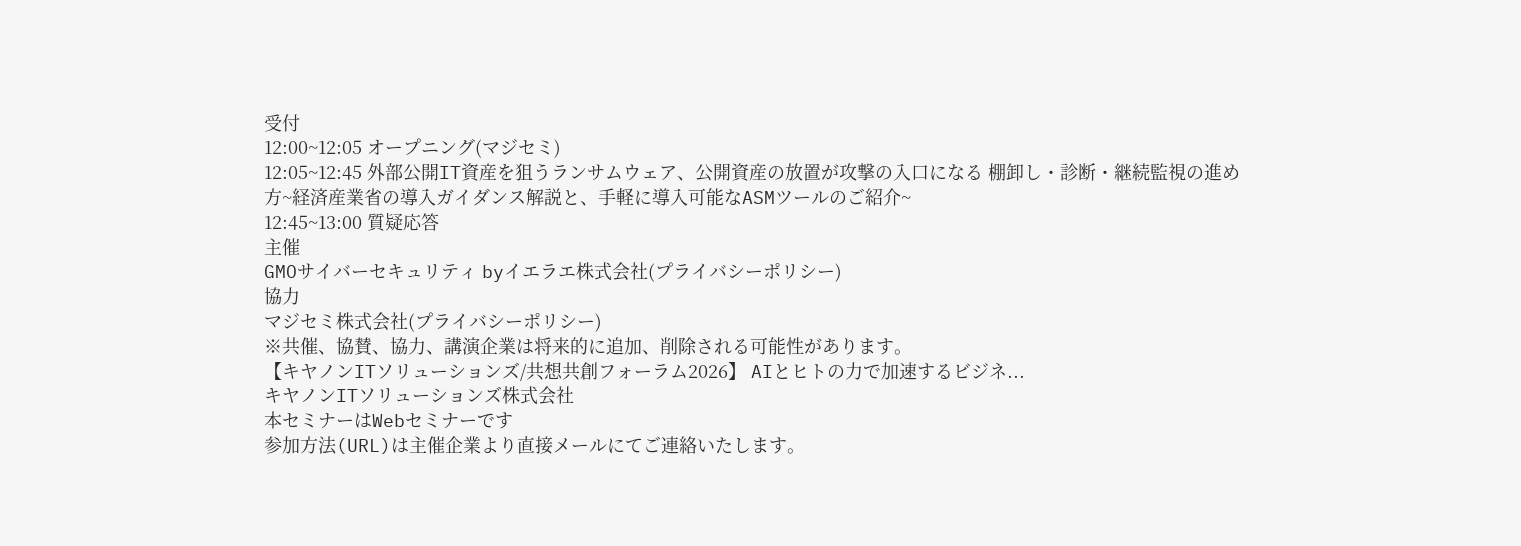受付
12:00~12:05 オープニング(マジセミ)
12:05~12:45 外部公開IT資産を狙うランサムウェア、公開資産の放置が攻撃の入口になる 棚卸し・診断・継続監視の進め方~経済産業省の導入ガイダンス解説と、手軽に導入可能なASMツールのご紹介~
12:45~13:00 質疑応答
主催
GMOサイバーセキュリティ byイエラエ株式会社(プライバシーポリシー)
協力
マジセミ株式会社(プライバシーポリシー)
※共催、協賛、協力、講演企業は将来的に追加、削除される可能性があります。
【キヤノンITソリューションズ/共想共創フォーラム2026】 AIとヒトの力で加速するビジネ...
キヤノンITソリューションズ株式会社
本セミナーはWebセミナーです
参加方法(URL)は主催企業より直接メールにてご連絡いたします。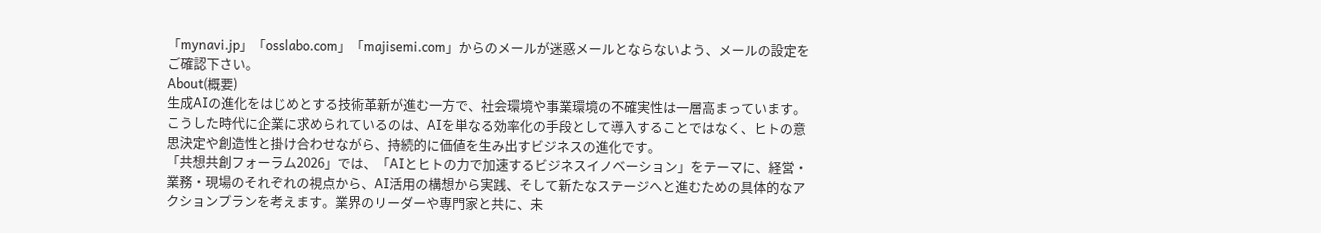「mynavi.jp」「osslabo.com」「majisemi.com」からのメールが迷惑メールとならないよう、メールの設定をご確認下さい。
About(概要)
生成AIの進化をはじめとする技術革新が進む一方で、社会環境や事業環境の不確実性は一層高まっています。こうした時代に企業に求められているのは、AIを単なる効率化の手段として導入することではなく、ヒトの意思決定や創造性と掛け合わせながら、持続的に価値を生み出すビジネスの進化です。
「共想共創フォーラム2026」では、「AIとヒトの力で加速するビジネスイノベーション」をテーマに、経営・業務・現場のそれぞれの視点から、AI活用の構想から実践、そして新たなステージへと進むための具体的なアクションプランを考えます。業界のリーダーや専門家と共に、未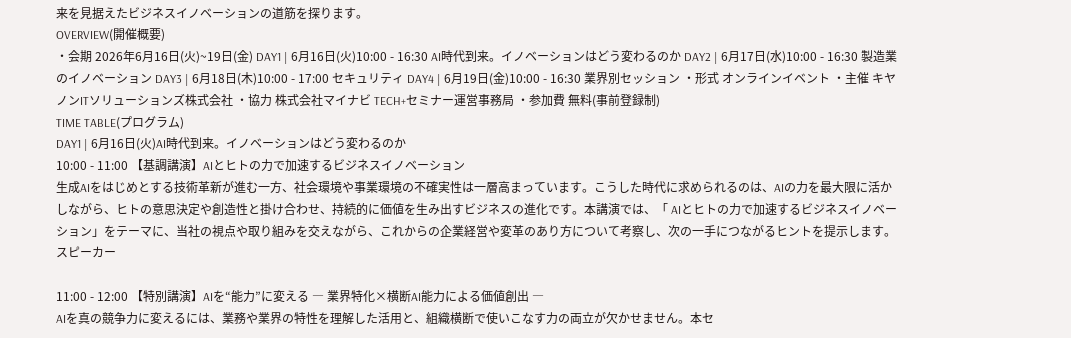来を見据えたビジネスイノベーションの道筋を探ります。
OVERVIEW(開催概要)
・会期 2026年6月16日(火)~19日(金) DAY1 | 6月16日(火)10:00 - 16:30 AI時代到来。イノベーションはどう変わるのか DAY2 | 6月17日(水)10:00 - 16:30 製造業のイノベーション DAY3 | 6月18日(木)10:00 - 17:00 セキュリティ DAY4 | 6月19日(金)10:00 - 16:30 業界別セッション ・形式 オンラインイベント ・主催 キヤノンITソリューションズ株式会社 ・協力 株式会社マイナビ TECH+セミナー運営事務局 ・参加費 無料(事前登録制)
TIME TABLE(プログラム)
DAY1 | 6月16日(火)AI時代到来。イノベーションはどう変わるのか
10:00 - 11:00 【基調講演】AIとヒトの力で加速するビジネスイノベーション
生成AIをはじめとする技術革新が進む一方、社会環境や事業環境の不確実性は一層高まっています。こうした時代に求められるのは、AIの力を最大限に活かしながら、ヒトの意思決定や創造性と掛け合わせ、持続的に価値を生み出すビジネスの進化です。本講演では、「 AIとヒトの力で加速するビジネスイノベーション」をテーマに、当社の視点や取り組みを交えながら、これからの企業経営や変革のあり方について考察し、次の一手につながるヒントを提示します。
スピーカー

11:00 - 12:00 【特別講演】AIを“能力”に変える ― 業界特化×横断AI能力による価値創出 ―
AIを真の競争力に変えるには、業務や業界の特性を理解した活用と、組織横断で使いこなす力の両立が欠かせません。本セ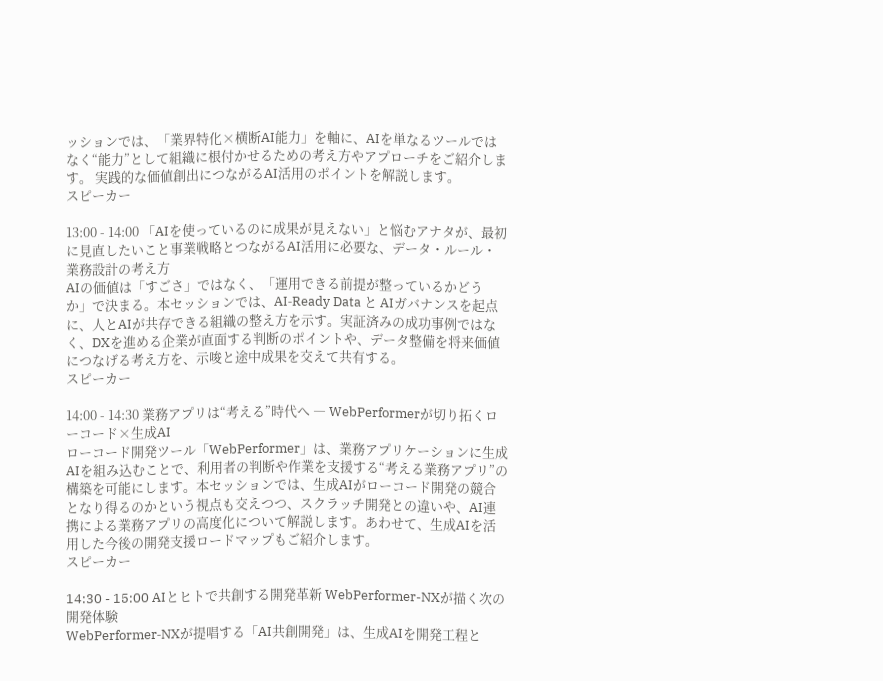ッションでは、「業界特化×横断AI能力」を軸に、AIを単なるツールではなく“能力”として組織に根付かせるための考え方やアプローチをご紹介します。 実践的な価値創出につながるAI活用のポイントを解説します。
スピーカー

13:00 - 14:00 「AIを使っているのに成果が見えない」と悩むアナタが、最初に見直したいこと事業戦略とつながるAI活用に必要な、データ・ルール・業務設計の考え方
AIの価値は「すごさ」ではなく、「運用できる前提が整っているかどうか」で決まる。本セッションでは、AI‑Ready Data と AIガバナンスを起点に、人とAIが共存できる組織の整え方を示す。実証済みの成功事例ではなく、DXを進める企業が直面する判断のポイントや、データ整備を将来価値につなげる考え方を、示唆と途中成果を交えて共有する。
スピーカー

14:00 - 14:30 業務アプリは“考える”時代へ ― WebPerformerが切り拓くローコード×生成AI
ローコード開発ツール「WebPerformer」は、業務アプリケーションに生成AIを組み込むことで、利用者の判断や作業を支援する“考える業務アプリ”の構築を可能にします。本セッションでは、生成AIがローコード開発の競合となり得るのかという視点も交えつつ、スクラッチ開発との違いや、AI連携による業務アプリの高度化について解説します。あわせて、生成AIを活用した今後の開発支援ロードマップもご紹介します。
スピーカー

14:30 - 15:00 AIとヒトで共創する開発革新 WebPerformer-NXが描く次の開発体験
WebPerformer‑NXが提唱する「AI共創開発」は、生成AIを開発工程と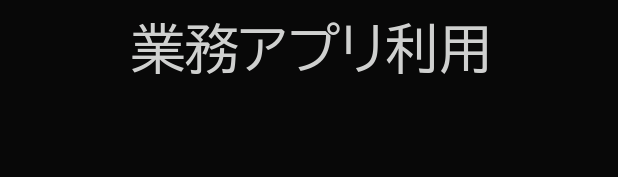業務アプリ利用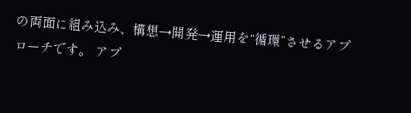の両面に組み込み、構想→開発→運用を“循環”させるアプローチです。 アプ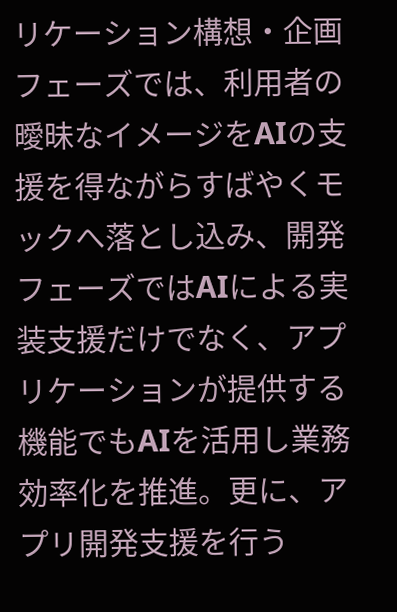リケーション構想・企画フェーズでは、利用者の曖昧なイメージをAIの支援を得ながらすばやくモックへ落とし込み、開発フェーズではAIによる実装支援だけでなく、アプリケーションが提供する機能でもAIを活用し業務効率化を推進。更に、アプリ開発支援を行う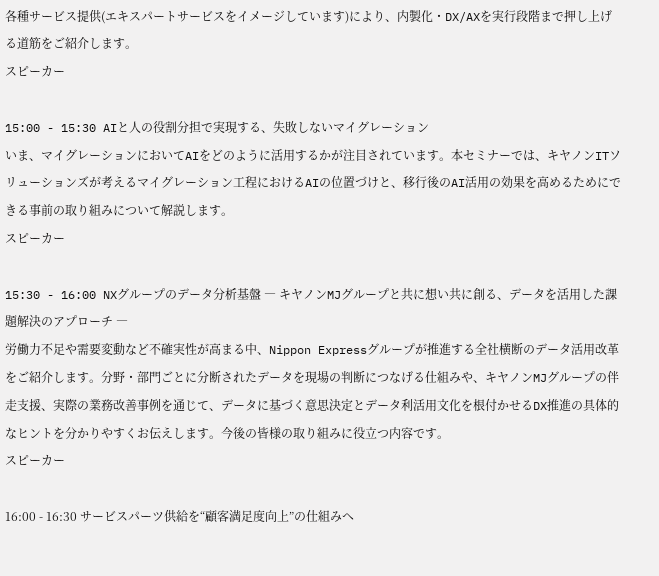各種サービス提供(エキスパートサービスをイメージしています)により、内製化・DX/AXを実行段階まで押し上げる道筋をご紹介します。
スピーカー

15:00 - 15:30 AIと人の役割分担で実現する、失敗しないマイグレーション
いま、マイグレーションにおいてAIをどのように活用するかが注目されています。本セミナーでは、キヤノンITソリューションズが考えるマイグレーション工程におけるAIの位置づけと、移行後のAI活用の効果を高めるためにできる事前の取り組みについて解説します。
スピーカー

15:30 - 16:00 NXグループのデータ分析基盤 ― キヤノンMJグループと共に想い共に創る、データを活用した課題解決のアプローチ ―
労働力不足や需要変動など不確実性が高まる中、Nippon Expressグループが推進する全社横断のデータ活用改革をご紹介します。分野・部門ごとに分断されたデータを現場の判断につなげる仕組みや、キヤノンMJグループの伴走支援、実際の業務改善事例を通じて、データに基づく意思決定とデータ利活用文化を根付かせるDX推進の具体的なヒントを分かりやすくお伝えします。今後の皆様の取り組みに役立つ内容です。
スピーカー

16:00 - 16:30 サービスパーツ供給を“顧客満足度向上”の仕組みへ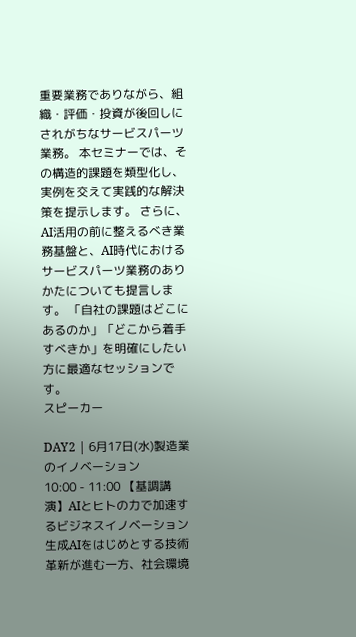重要業務でありながら、組織・評価・投資が後回しにされがちなサービスパーツ業務。 本セミナーでは、その構造的課題を類型化し、実例を交えて実践的な解決策を提示します。 さらに、AI活用の前に整えるべき業務基盤と、AI時代におけるサービスパーツ業務のありかたについても提言します。 「自社の課題はどこにあるのか」「どこから着手すべきか」を明確にしたい方に最適なセッションです。
スピーカー

DAY2 | 6月17日(水)製造業のイノベーション
10:00 - 11:00 【基調講演】AIとヒトの力で加速するビジネスイノベーション
生成AIをはじめとする技術革新が進む一方、社会環境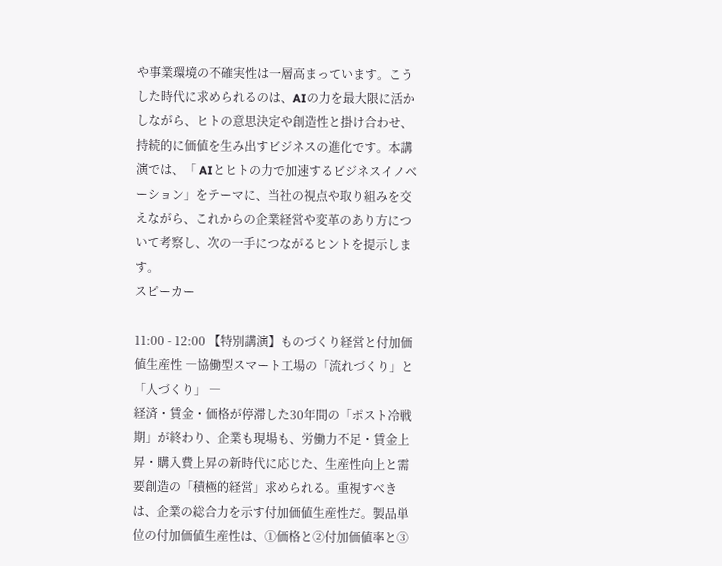や事業環境の不確実性は一層高まっています。こうした時代に求められるのは、AIの力を最大限に活かしながら、ヒトの意思決定や創造性と掛け合わせ、持続的に価値を生み出すビジネスの進化です。本講演では、「 AIとヒトの力で加速するビジネスイノベーション」をテーマに、当社の視点や取り組みを交えながら、これからの企業経営や変革のあり方について考察し、次の一手につながるヒントを提示します。
スピーカー

11:00 - 12:00 【特別講演】ものづくり経営と付加価値生産性 ―協働型スマート工場の「流れづくり」と「人づくり」 ―
経済・賃金・価格が停滞した30年間の「ポスト冷戦期」が終わり、企業も現場も、労働力不足・賃金上昇・購入費上昇の新時代に応じた、生産性向上と需要創造の「積極的経営」求められる。重視すべきは、企業の総合力を示す付加価値生産性だ。製品単位の付加価値生産性は、①価格と②付加価値率と③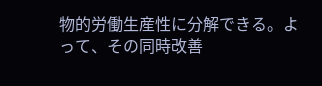物的労働生産性に分解できる。よって、その同時改善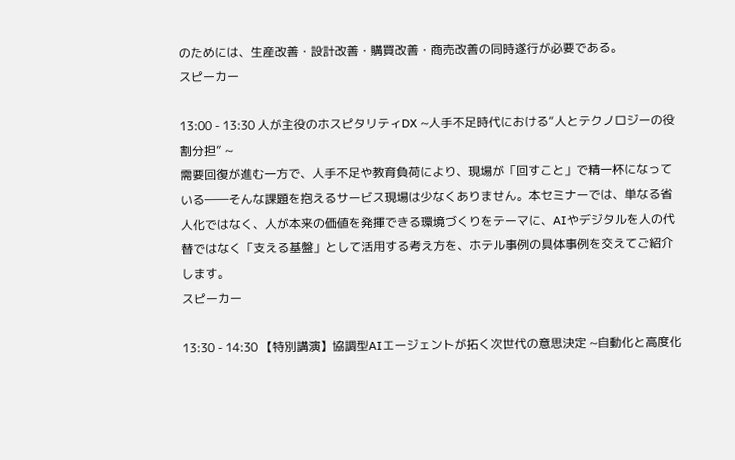のためには、生産改善・設計改善・購買改善・商売改善の同時遂行が必要である。
スピーカー

13:00 - 13:30 人が主役のホスピタリティDX ~人手不足時代における“人とテクノロジーの役割分担” ~
需要回復が進む一方で、人手不足や教育負荷により、現場が「回すこと」で精一杯になっている――そんな課題を抱えるサービス現場は少なくありません。本セミナーでは、単なる省人化ではなく、人が本来の価値を発揮できる環境づくりをテーマに、AIやデジタルを人の代替ではなく「支える基盤」として活用する考え方を、ホテル事例の具体事例を交えてご紹介します。
スピーカー

13:30 - 14:30 【特別講演】協調型AIエージェントが拓く次世代の意思決定 ~自動化と高度化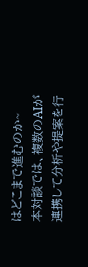はどこまで進むのか~
本対談では、複数のAIが連携して分析や提案を行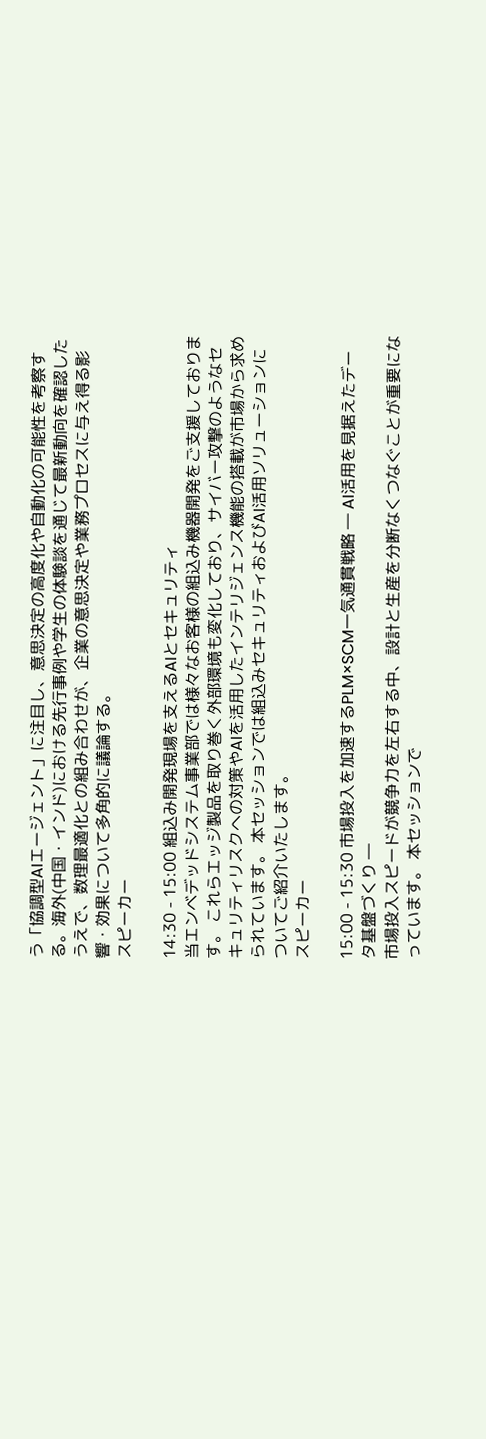う「協調型AIエージェント」に注目し、意思決定の高度化や自動化の可能性を考察する。海外(中国・インド)における先行事例や学生の体験談を通じて最新動向を確認したうえで、数理最適化との組み合わせが、企業の意思決定や業務プロセスに与え得る影響・効果について多角的に議論する。
スピーカー

14:30 - 15:00 組込み開発現場を支えるAIとセキュリティ
当エンベデッドシステム事業部では様々なお客様の組込み機器開発をご支援しております。 これらエッジ製品を取り巻く外部環境も変化しており、サイバー攻撃のようなセキュリティリスクへの対策やAIを活用したインテリジェンス機能の搭載が市場から求められています。 本セッションでは組込みセキュリティおよびAI活用ソリューションについてご紹介いたします。
スピーカー

15:00 - 15:30 市場投入を加速するPLM×SCM一気通貫戦略 ― AI活用を見据えたデータ基盤づくり ―
市場投入スピードが競争力を左右する中、設計と生産を分断なくつなぐことが重要になっています。 本セッションで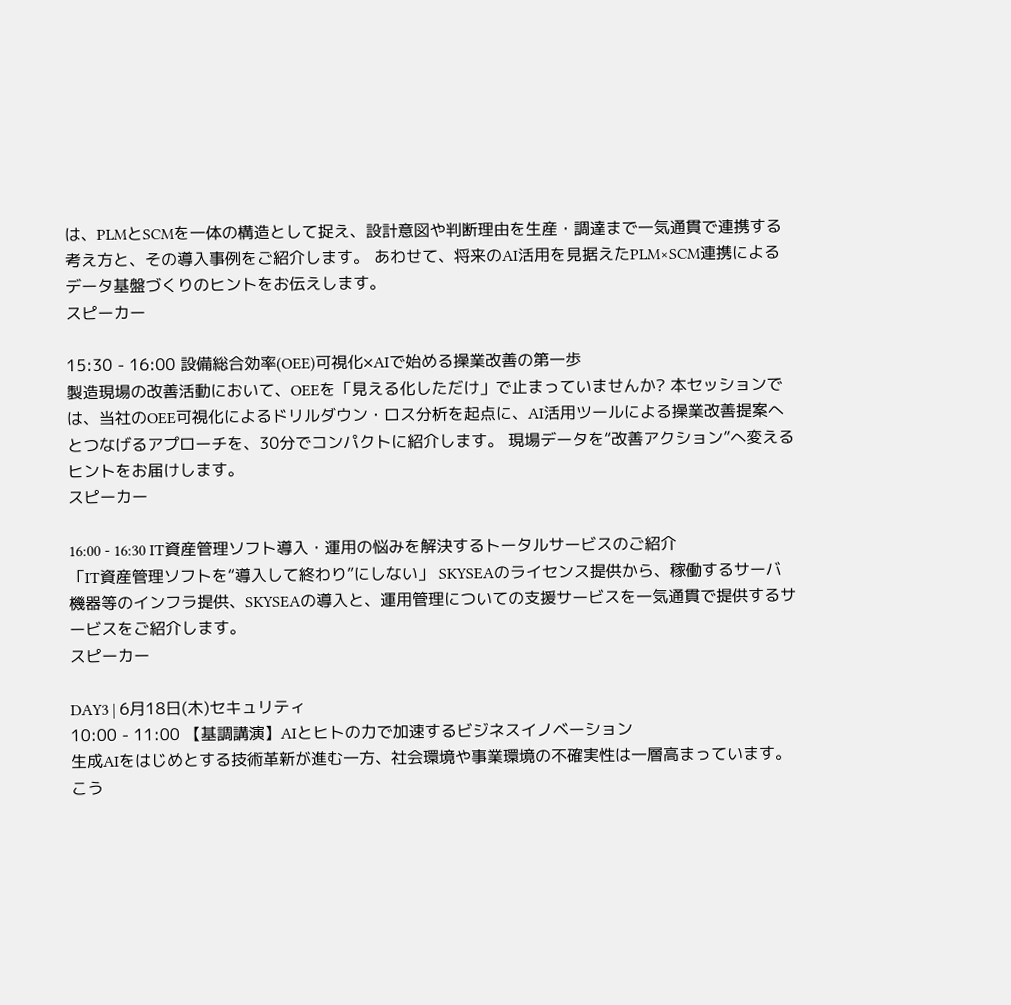は、PLMとSCMを一体の構造として捉え、設計意図や判断理由を生産・調達まで一気通貫で連携する考え方と、その導入事例をご紹介します。 あわせて、将来のAI活用を見据えたPLM×SCM連携によるデータ基盤づくりのヒントをお伝えします。
スピーカー

15:30 - 16:00 設備総合効率(OEE)可視化×AIで始める操業改善の第一歩
製造現場の改善活動において、OEEを「見える化しただけ」で止まっていませんか? 本セッションでは、当社のOEE可視化によるドリルダウン・ロス分析を起点に、AI活用ツールによる操業改善提案へとつなげるアプローチを、30分でコンパクトに紹介します。 現場データを“改善アクション”へ変えるヒントをお届けします。
スピーカー

16:00 - 16:30 IT資産管理ソフト導入・運用の悩みを解決するトータルサービスのご紹介
「IT資産管理ソフトを“導入して終わり”にしない」 SKYSEAのライセンス提供から、稼働するサーバ機器等のインフラ提供、SKYSEAの導入と、運用管理についての支援サービスを一気通貫で提供するサービスをご紹介します。
スピーカー

DAY3 | 6月18日(木)セキュリティ
10:00 - 11:00 【基調講演】AIとヒトの力で加速するビジネスイノベーション
生成AIをはじめとする技術革新が進む一方、社会環境や事業環境の不確実性は一層高まっています。こう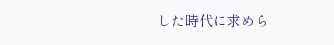した時代に求めら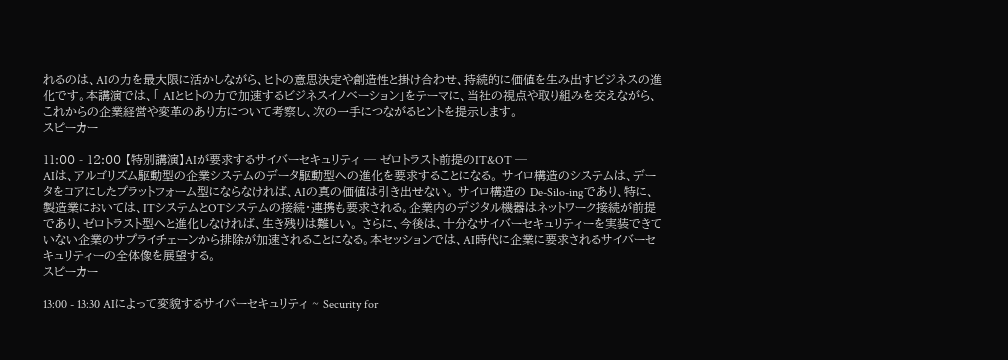れるのは、AIの力を最大限に活かしながら、ヒトの意思決定や創造性と掛け合わせ、持続的に価値を生み出すビジネスの進化です。本講演では、「 AIとヒトの力で加速するビジネスイノベーション」をテーマに、当社の視点や取り組みを交えながら、これからの企業経営や変革のあり方について考察し、次の一手につながるヒントを提示します。
スピーカー

11:00 - 12:00 【特別講演】AIが要求するサイバーセキュリティ ─ ゼロトラスト前提のIT&OT ─
AIは、アルゴリズム駆動型の企業システムのデータ駆動型への進化を要求することになる。 サイロ構造のシステムは、データをコアにしたプラットフォーム型にならなければ、AIの真の価値は引き出せない。 サイロ構造の De-Silo-ingであり、特に、製造業においては、ITシステムとOTシステムの接続・連携も要求される。企業内のデジタル機器はネットワーク接続が前提であり、ゼロトラスト型へと進化しなければ、生き残りは難しい。 さらに、今後は、十分なサイバーセキュリティーを実装できていない企業のサプライチェーンから排除が加速されることになる。本セッションでは、AI時代に企業に要求されるサイバーセキュリティーの全体像を展望する。
スピーカー

13:00 - 13:30 AIによって変貌するサイバーセキュリティ ~ Security for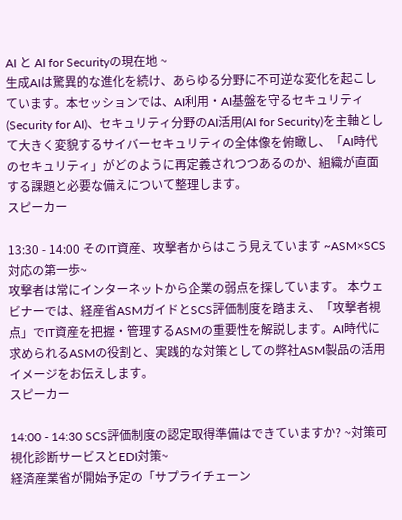AI と AI for Securityの現在地 ~
生成AIは驚異的な進化を続け、あらゆる分野に不可逆な変化を起こしています。本セッションでは、AI利用・AI基盤を守るセキュリティ(Security for AI)、セキュリティ分野のAI活用(AI for Security)を主軸として大きく変貌するサイバーセキュリティの全体像を俯瞰し、「AI時代のセキュリティ」がどのように再定義されつつあるのか、組織が直面する課題と必要な備えについて整理します。
スピーカー

13:30 - 14:00 そのIT資産、攻撃者からはこう見えています ~ASM×SCS対応の第一歩~
攻撃者は常にインターネットから企業の弱点を探しています。 本ウェビナーでは、経産省ASMガイドとSCS評価制度を踏まえ、「攻撃者視点」でIT資産を把握・管理するASMの重要性を解説します。AI時代に求められるASMの役割と、実践的な対策としての弊社ASM製品の活用イメージをお伝えします。
スピーカー

14:00 - 14:30 SCS評価制度の認定取得準備はできていますか? ~対策可視化診断サービスとEDI対策~
経済産業省が開始予定の「サプライチェーン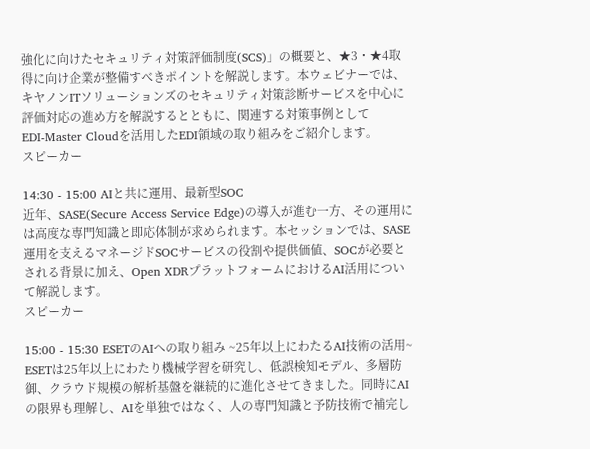強化に向けたセキュリティ対策評価制度(SCS)」の概要と、★3・★4取得に向け企業が整備すべきポイントを解説します。本ウェビナーでは、キヤノンITソリューションズのセキュリティ対策診断サービスを中心に評価対応の進め方を解説するとともに、関連する対策事例としてEDI‑Master Cloudを活用したEDI領域の取り組みをご紹介します。
スピーカー

14:30 - 15:00 AIと共に運用、最新型SOC
近年、SASE(Secure Access Service Edge)の導入が進む一方、その運用には高度な専門知識と即応体制が求められます。本セッションでは、SASE運用を支えるマネージドSOCサービスの役割や提供価値、SOCが必要とされる背景に加え、Open XDRプラットフォームにおけるAI活用について解説します。
スピーカー

15:00 - 15:30 ESETのAIへの取り組み ~25年以上にわたるAI技術の活用~
ESETは25年以上にわたり機械学習を研究し、低誤検知モデル、多層防御、クラウド規模の解析基盤を継続的に進化させてきました。同時にAIの限界も理解し、AIを単独ではなく、人の専門知識と予防技術で補完し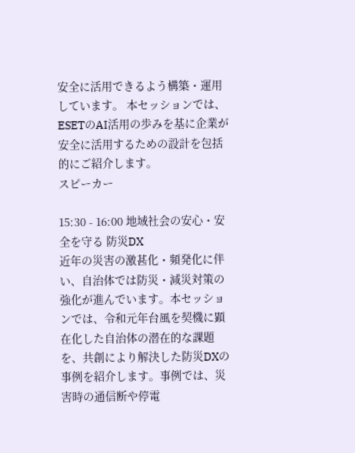安全に活用できるよう構築・運用しています。 本セッションでは、ESETのAI活用の歩みを基に企業が安全に活用するための設計を包括的にご紹介します。
スピーカー

15:30 - 16:00 地域社会の安心・安全を守る 防災DX
近年の災害の激甚化・頻発化に伴い、自治体では防災・減災対策の強化が進んでいます。本セッションでは、令和元年台風を契機に顕在化した自治体の潜在的な課題を、共創により解決した防災DXの事例を紹介します。事例では、災害時の通信断や停電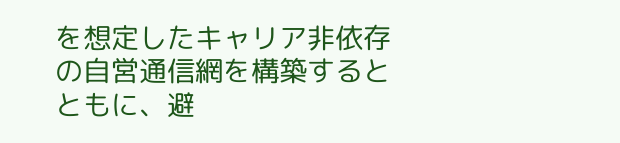を想定したキャリア非依存の自営通信網を構築するとともに、避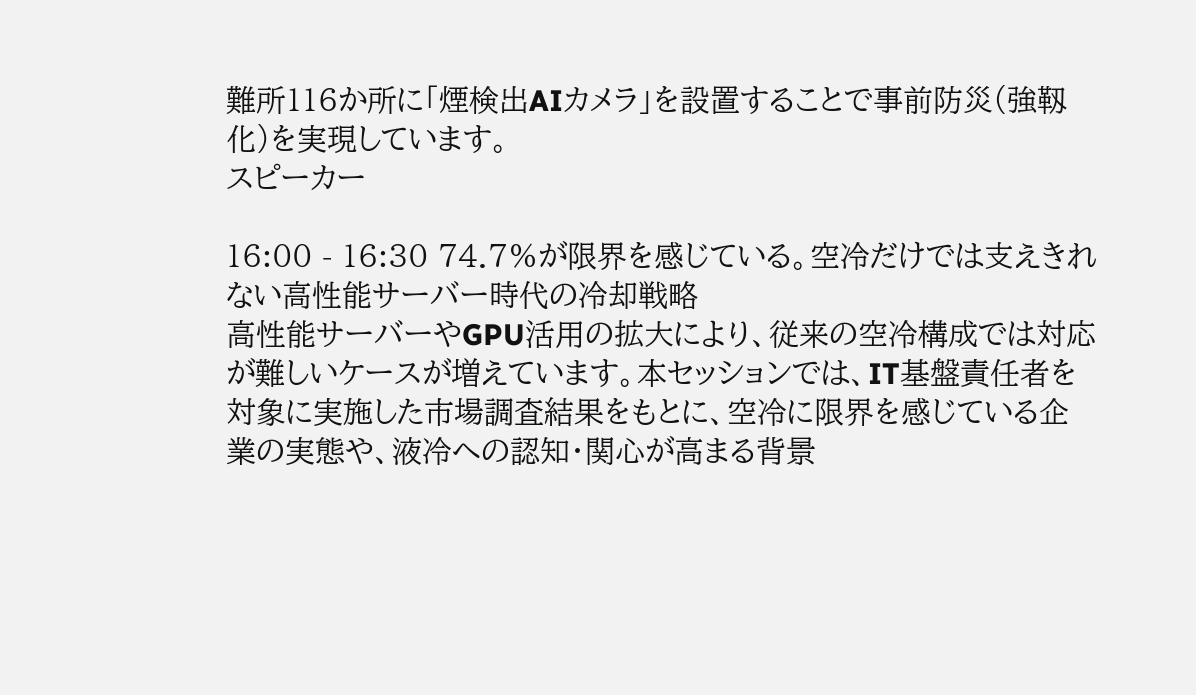難所116か所に「煙検出AIカメラ」を設置することで事前防災(強靱化)を実現しています。
スピーカー

16:00 - 16:30 74.7%が限界を感じている。空冷だけでは支えきれない高性能サーバー時代の冷却戦略
高性能サーバーやGPU活用の拡大により、従来の空冷構成では対応が難しいケースが増えています。本セッションでは、IT基盤責任者を対象に実施した市場調査結果をもとに、空冷に限界を感じている企業の実態や、液冷への認知・関心が高まる背景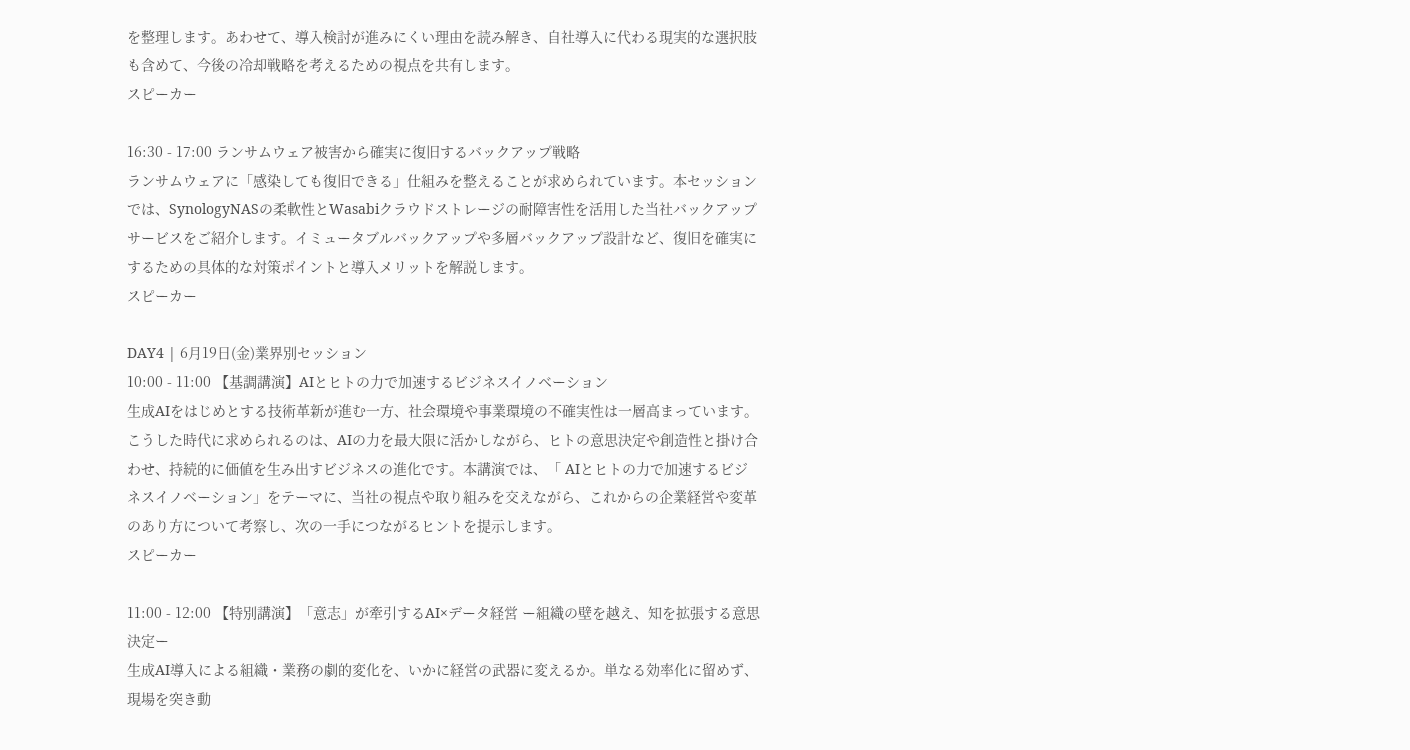を整理します。あわせて、導入検討が進みにくい理由を読み解き、自社導入に代わる現実的な選択肢も含めて、今後の冷却戦略を考えるための視点を共有します。
スピーカー

16:30 - 17:00 ランサムウェア被害から確実に復旧するバックアップ戦略
ランサムウェアに「感染しても復旧できる」仕組みを整えることが求められています。本セッションでは、SynologyNASの柔軟性とWasabiクラウドストレージの耐障害性を活用した当社バックアップサービスをご紹介します。イミュータブルバックアップや多層バックアップ設計など、復旧を確実にするための具体的な対策ポイントと導入メリットを解説します。
スピーカー

DAY4 | 6月19日(金)業界別セッション
10:00 - 11:00 【基調講演】AIとヒトの力で加速するビジネスイノベーション
生成AIをはじめとする技術革新が進む一方、社会環境や事業環境の不確実性は一層高まっています。こうした時代に求められるのは、AIの力を最大限に活かしながら、ヒトの意思決定や創造性と掛け合わせ、持続的に価値を生み出すビジネスの進化です。本講演では、「 AIとヒトの力で加速するビジネスイノベーション」をテーマに、当社の視点や取り組みを交えながら、これからの企業経営や変革のあり方について考察し、次の一手につながるヒントを提示します。
スピーカー

11:00 - 12:00 【特別講演】「意志」が牽引するAI×データ経営 ー組織の壁を越え、知を拡張する意思決定ー
生成AI導入による組織・業務の劇的変化を、いかに経営の武器に変えるか。単なる効率化に留めず、現場を突き動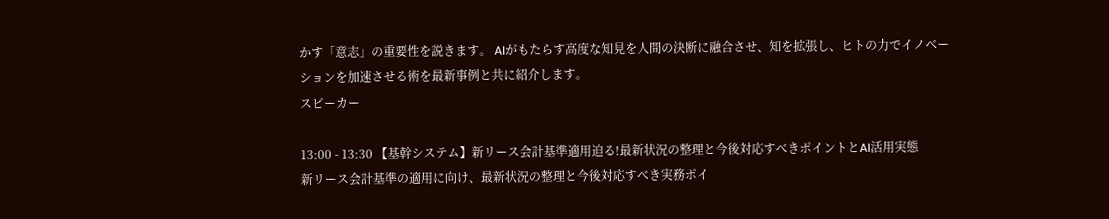かす「意志」の重要性を説きます。 AIがもたらす高度な知見を人間の決断に融合させ、知を拡張し、ヒトの力でイノベーションを加速させる術を最新事例と共に紹介します。
スピーカー

13:00 - 13:30 【基幹システム】新リース会計基準適用迫る!最新状況の整理と今後対応すべきポイントとAI活用実態
新リース会計基準の適用に向け、最新状況の整理と今後対応すべき実務ポイ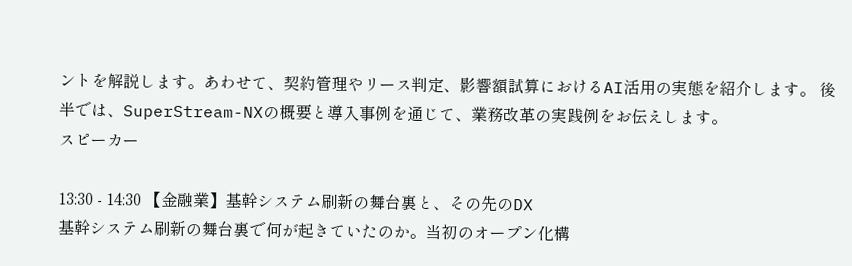ントを解説します。あわせて、契約管理やリース判定、影響額試算におけるAI活用の実態を紹介します。 後半では、SuperStream-NXの概要と導入事例を通じて、業務改革の実践例をお伝えします。
スピーカー

13:30 - 14:30 【金融業】基幹システム刷新の舞台裏と、その先のDX
基幹システム刷新の舞台裏で何が起きていたのか。当初のオープン化構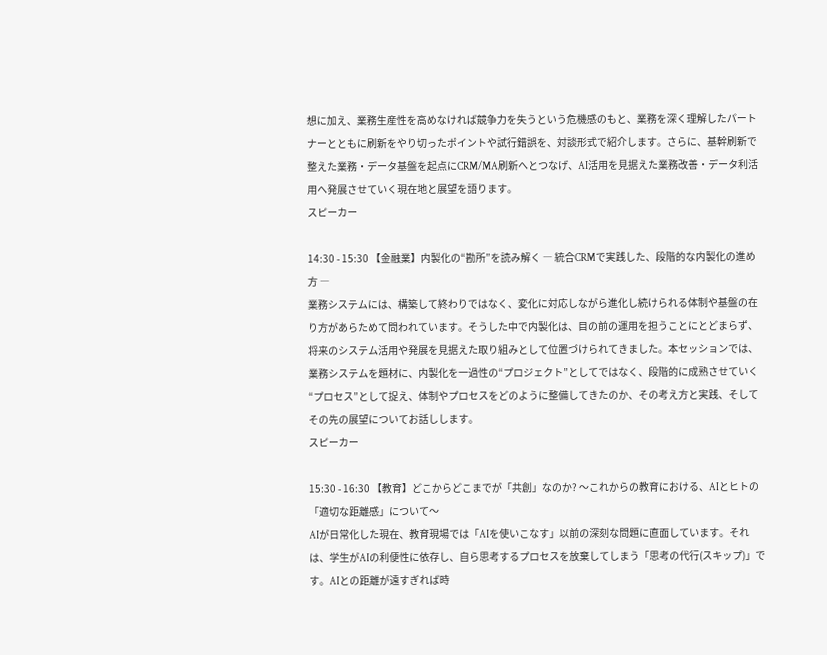想に加え、業務生産性を高めなければ競争力を失うという危機感のもと、業務を深く理解したパートナーとともに刷新をやり切ったポイントや試行錯誤を、対談形式で紹介します。さらに、基幹刷新で整えた業務・データ基盤を起点にCRM/MA刷新へとつなげ、AI活用を見据えた業務改善・データ利活用へ発展させていく現在地と展望を語ります。
スピーカー

14:30 - 15:30 【金融業】内製化の“勘所”を読み解く ― 統合CRMで実践した、段階的な内製化の進め方 ―
業務システムには、構築して終わりではなく、変化に対応しながら進化し続けられる体制や基盤の在り方があらためて問われています。そうした中で内製化は、目の前の運用を担うことにとどまらず、将来のシステム活用や発展を見据えた取り組みとして位置づけられてきました。本セッションでは、業務システムを題材に、内製化を一過性の“プロジェクト”としてではなく、段階的に成熟させていく“プロセス”として捉え、体制やプロセスをどのように整備してきたのか、その考え方と実践、そしてその先の展望についてお話しします。
スピーカー

15:30 - 16:30 【教育】どこからどこまでが「共創」なのか? 〜これからの教育における、AIとヒトの「適切な距離感」について〜
AIが日常化した現在、教育現場では「AIを使いこなす」以前の深刻な問題に直面しています。それは、学生がAIの利便性に依存し、自ら思考するプロセスを放棄してしまう「思考の代行(スキップ)」です。AIとの距離が遠すぎれば時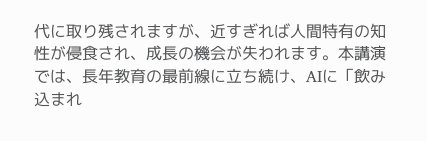代に取り残されますが、近すぎれば人間特有の知性が侵食され、成長の機会が失われます。本講演では、長年教育の最前線に立ち続け、AIに「飲み込まれ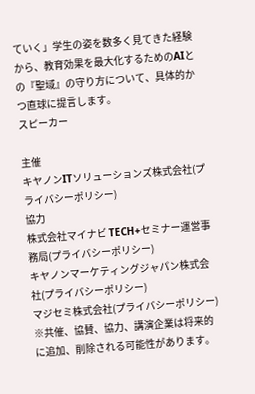ていく」学生の姿を数多く見てきた経験から、教育効果を最大化するためのAIとの『聖域』の守り方について、具体的かつ直球に提言します。
スピーカー

主催
キヤノンITソリューションズ株式会社(プライバシーポリシー)
協力
株式会社マイナビ TECH+セミナー運営事務局(プライバシーポリシー)
キヤノンマーケティングジャパン株式会社(プライバシーポリシー)
マジセミ株式会社(プライバシーポリシー)
※共催、協賛、協力、講演企業は将来的に追加、削除される可能性があります。